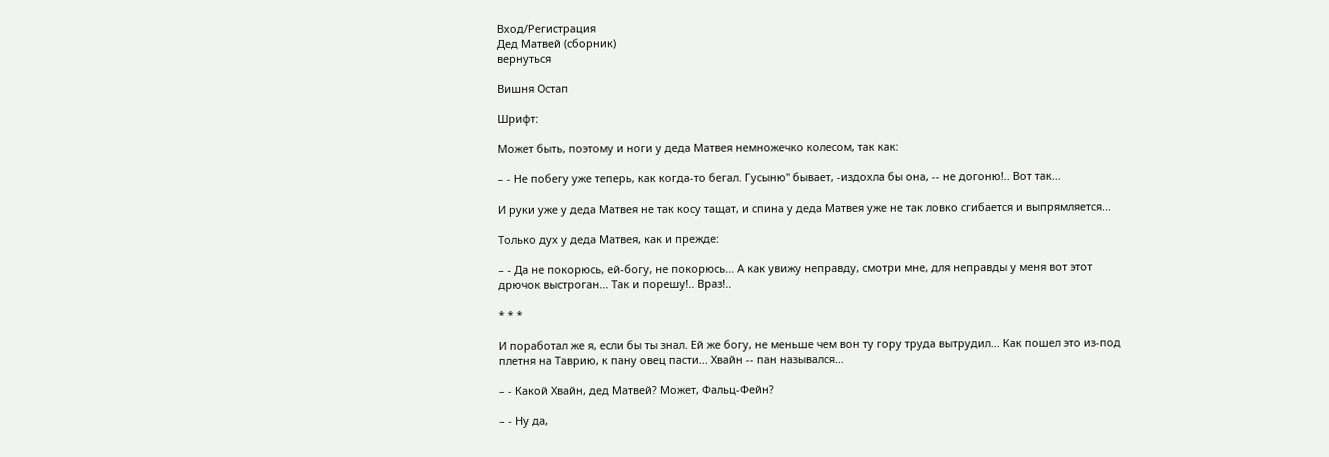Вход/Регистрация
Дед Матвей (сборник)
вернуться

Вишня Остап

Шрифт:

Может быть, поэтому и ноги у деда Матвея немножечко колесом, так как:

– - Не побегу уже теперь, как когда-то бегал. Гусыню" бывает, -издохла бы она, -- не догоню!.. Вот так...

И руки уже у деда Матвея не так косу тащат, и спина у деда Матвея уже не так ловко сгибается и выпрямляется...

Только дух у деда Матвея, как и прежде:

– - Да не покорюсь, ей-богу, не покорюсь... А как увижу неправду, смотри мне, для неправды у меня вот этот дрючок выстроган... Так и порешу!.. Враз!..

* * *

И поработал же я, если бы ты знал. Ей же богу, не меньше чем вон ту гору труда вытрудил... Как пошел это из-под плетня на Таврию, к пану овец пасти... Хвайн -- пан назывался...

– - Какой Хвайн, дед Матвей? Может, Фальц-Фейн?

– - Ну да,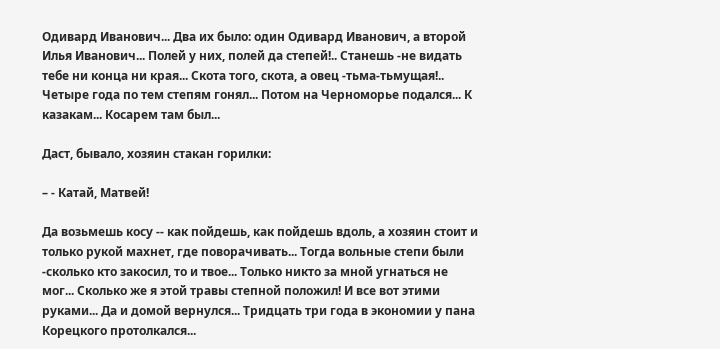Одивард Иванович... Два их было: один Одивард Иванович, а второй Илья Иванович... Полей у них, полей да степей!.. Станешь -не видать тебе ни конца ни края... Скота того, скота, а овец -тьма-тьмущая!.. Четыре года по тем степям гонял... Потом на Черноморье подался... К казакам... Косарем там был...

Даст, бывало, хозяин стакан горилки:

– - Катай, Матвей!

Да возьмешь косу -- как пойдешь, как пойдешь вдоль, а хозяин стоит и только рукой махнет, где поворачивать... Тогда вольные степи были -сколько кто закосил, то и твое... Только никто за мной угнаться не мог... Сколько же я этой травы степной положил! И все вот этими руками... Да и домой вернулся... Тридцать три года в экономии у пана Корецкого протолкался...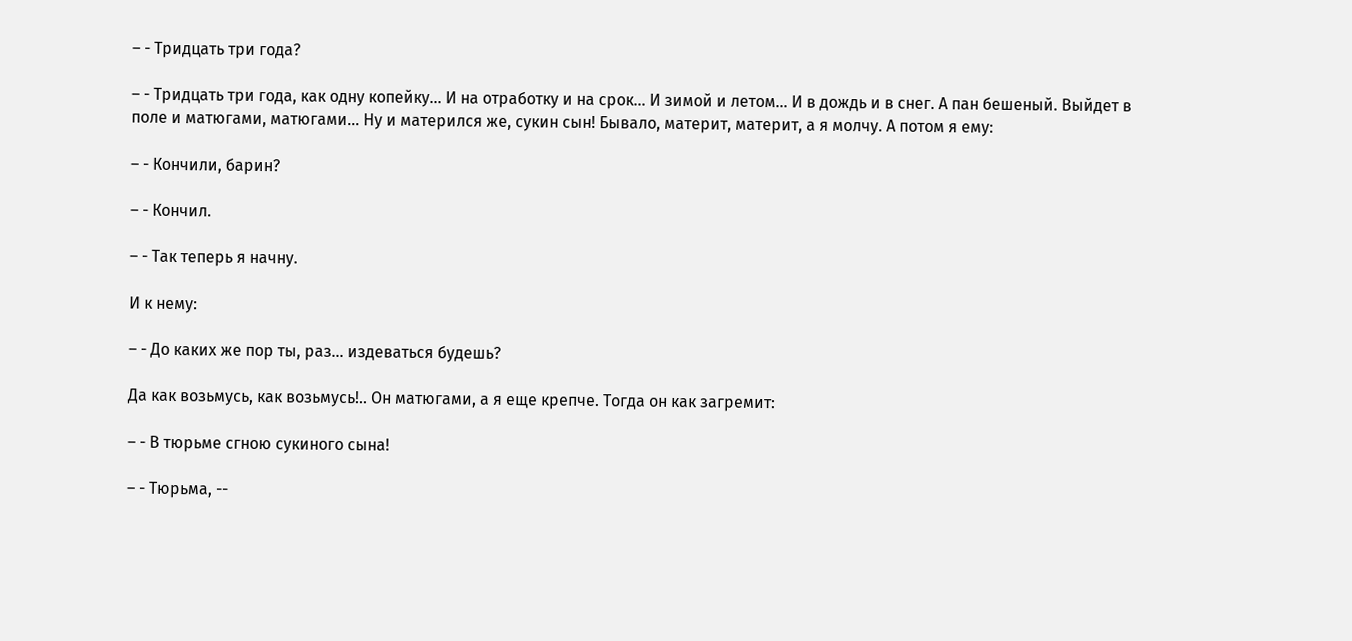– - Тридцать три года?

– - Тридцать три года, как одну копейку... И на отработку и на срок... И зимой и летом... И в дождь и в снег. А пан бешеный. Выйдет в поле и матюгами, матюгами... Ну и матерился же, сукин сын! Бывало, материт, материт, а я молчу. А потом я ему:

– - Кончили, барин?

– - Кончил.

– - Так теперь я начну.

И к нему:

– - До каких же пор ты, раз... издеваться будешь?

Да как возьмусь, как возьмусь!.. Он матюгами, а я еще крепче. Тогда он как загремит:

– - В тюрьме сгною сукиного сына!

– - Тюрьма, --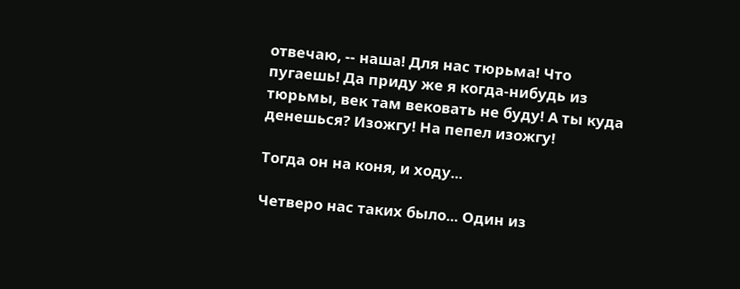отвечаю, -- наша! Для нас тюрьма! Что пугаешь! Да приду же я когда-нибудь из тюрьмы, век там вековать не буду! А ты куда денешься? Изожгу! На пепел изожгу!

Тогда он на коня, и ходу...

Четверо нас таких было... Один из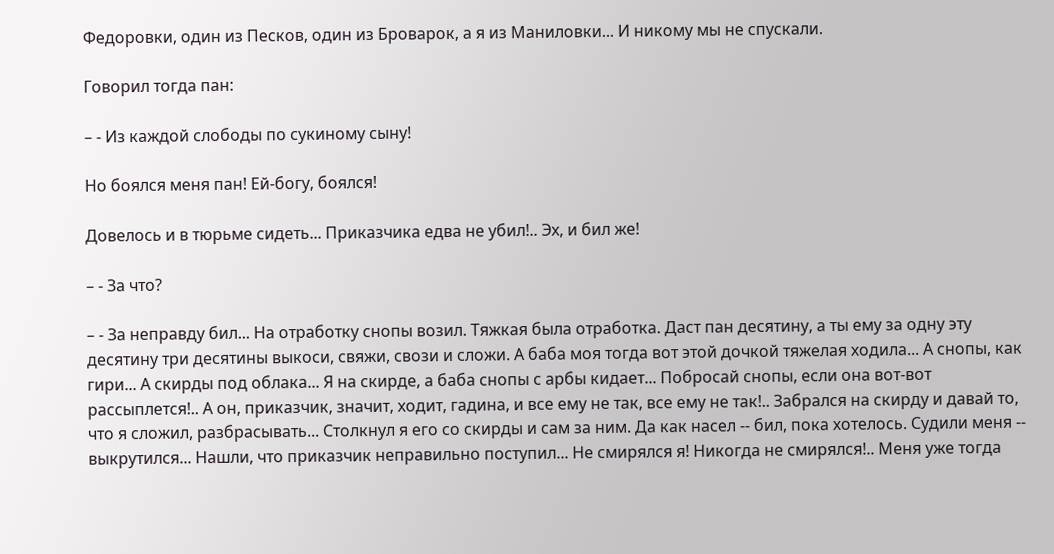Федоровки, один из Песков, один из Броварок, а я из Маниловки... И никому мы не спускали.

Говорил тогда пан:

– - Из каждой слободы по сукиному сыну!

Но боялся меня пан! Ей-богу, боялся!

Довелось и в тюрьме сидеть... Приказчика едва не убил!.. Эх, и бил же!

– - За что?

– - За неправду бил... На отработку снопы возил. Тяжкая была отработка. Даст пан десятину, а ты ему за одну эту десятину три десятины выкоси, свяжи, свози и сложи. А баба моя тогда вот этой дочкой тяжелая ходила... А снопы, как гири... А скирды под облака... Я на скирде, а баба снопы с арбы кидает... Побросай снопы, если она вот-вот рассыплется!.. А он, приказчик, значит, ходит, гадина, и все ему не так, все ему не так!.. Забрался на скирду и давай то, что я сложил, разбрасывать... Столкнул я его со скирды и сам за ним. Да как насел -- бил, пока хотелось. Судили меня -- выкрутился... Нашли, что приказчик неправильно поступил... Не смирялся я! Никогда не смирялся!.. Меня уже тогда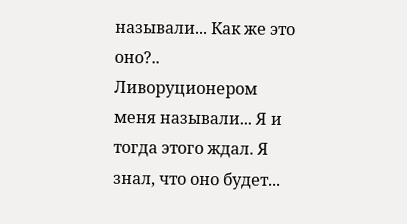называли... Как же это оно?.. Ливоруционером меня называли... Я и тогда этого ждал. Я знал, что оно будет...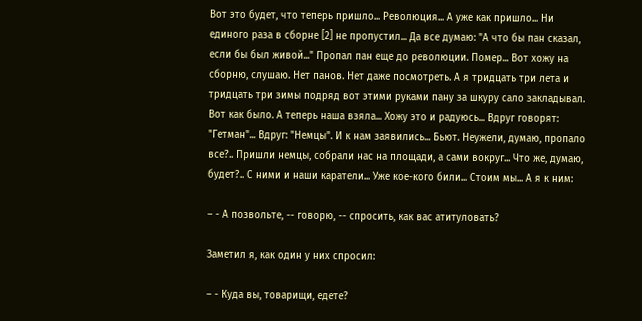Вот это будет, что теперь пришло... Революция... А уже как пришло... Ни единого раза в сборне [2] не пропустил... Да все думаю: "А что бы пан сказал, если бы был живой..." Пропал пан еще до революции. Помер... Вот хожу на сборню, слушаю. Нет панов. Нет даже посмотреть. А я тридцать три лета и тридцать три зимы подряд вот этими руками пану за шкуру сало закладывал. Вот как было. А теперь наша взяла... Хожу это и радуюсь... Вдруг говорят: "Гетман"... Вдруг: "Немцы". И к нам заявились... Бьют. Неужели, думаю, пропало все?.. Пришли немцы, собрали нас на площади, а сами вокруг... Что же, думаю, будет?.. С ними и наши каратели... Уже кое-кого били... Стоим мы... А я к ним:

– - А позвольте, -- говорю, -- спросить, как вас атитуловать?

Заметил я, как один у них спросил:

– - Куда вы, товарищи, едете?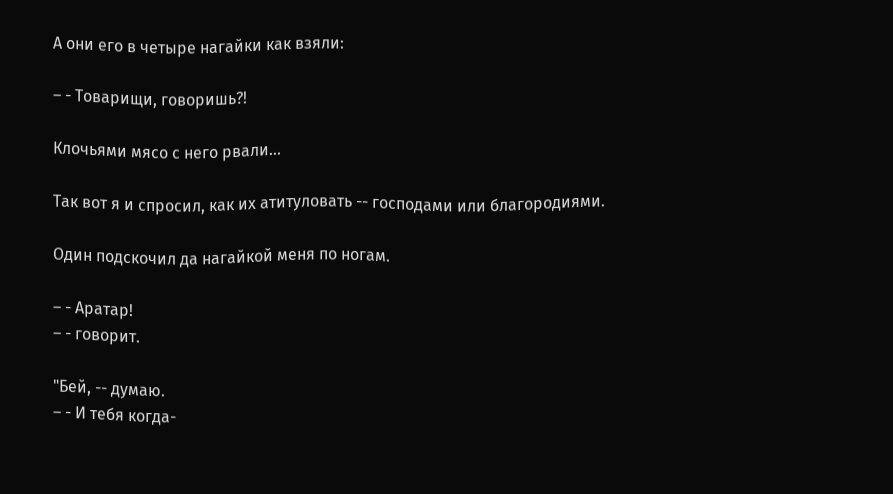А они его в четыре нагайки как взяли:

– - Товарищи, говоришь?!

Клочьями мясо с него рвали...

Так вот я и спросил, как их атитуловать -- господами или благородиями.

Один подскочил да нагайкой меня по ногам.

– - Аратар!
– - говорит.

"Бей, -- думаю.
– - И тебя когда-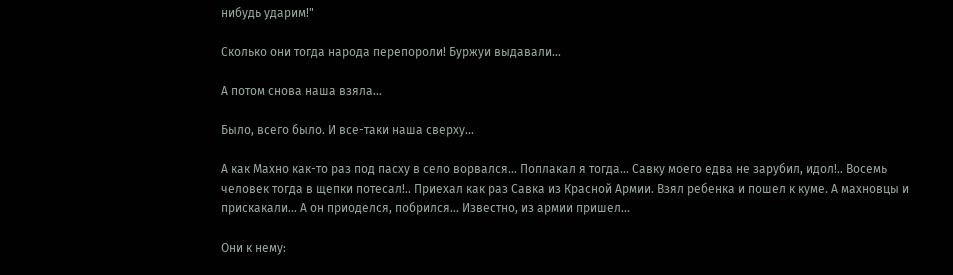нибудь ударим!"

Сколько они тогда народа перепороли! Буржуи выдавали...

А потом снова наша взяла...

Было, всего было. И все-таки наша сверху...

А как Махно как-то раз под пасху в село ворвался... Поплакал я тогда... Савку моего едва не зарубил, идол!.. Восемь человек тогда в щепки потесал!.. Приехал как раз Савка из Красной Армии. Взял ребенка и пошел к куме. А махновцы и прискакали... А он приоделся, побрился... Известно, из армии пришел...

Они к нему: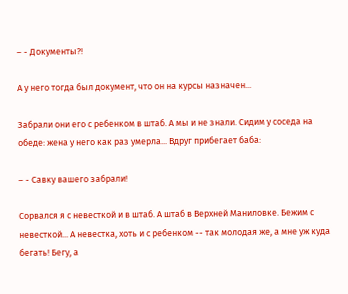– - Документы?!

А у него тогда был документ, что он на курсы назначен...

Забрали они его с ребенком в штаб. А мы и не знали. Сидим у соседа на обеде: жена у него как раз умерла... Вдруг прибегает баба:

– - Савку вашего забрали!

Сорвался я с невесткой и в штаб. А штаб в Верхней Маниловке. Бежим с невесткой... А невестка, хоть и с ребенком -- так молодая же, а мне уж куда бегать! Бегу, а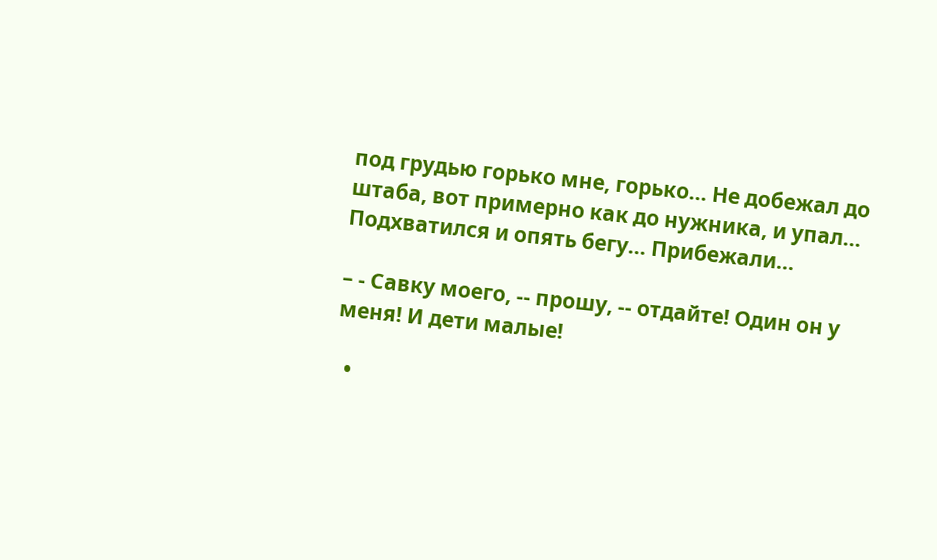под грудью горько мне, горько... Не добежал до штаба, вот примерно как до нужника, и упал... Подхватился и опять бегу... Прибежали...

– - Савку моего, -- прошу, -- отдайте! Один он у меня! И дети малые!

  •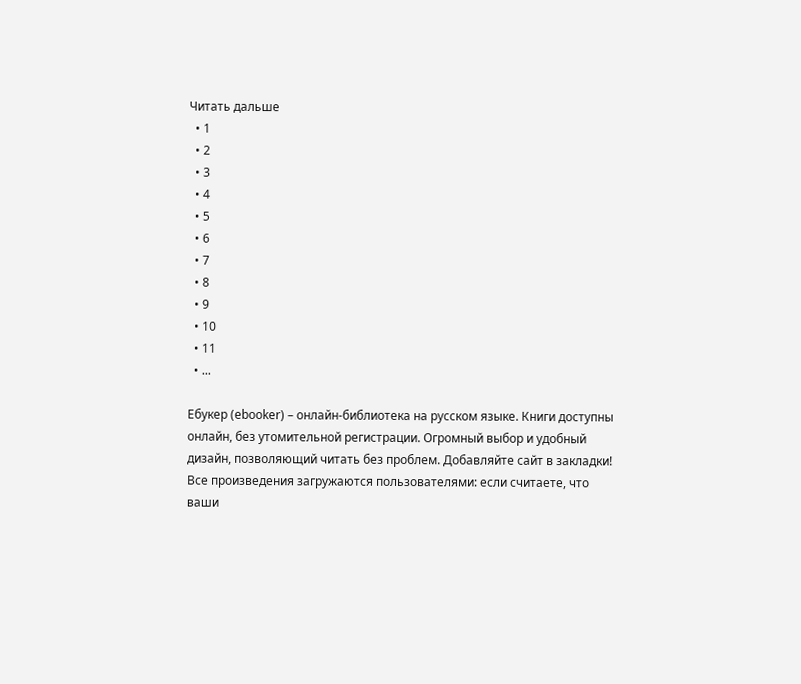Читать дальше
  • 1
  • 2
  • 3
  • 4
  • 5
  • 6
  • 7
  • 8
  • 9
  • 10
  • 11
  • ...

Ебукер (ebooker) – онлайн-библиотека на русском языке. Книги доступны онлайн, без утомительной регистрации. Огромный выбор и удобный дизайн, позволяющий читать без проблем. Добавляйте сайт в закладки! Все произведения загружаются пользователями: если считаете, что ваши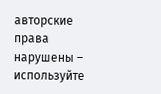авторские права нарушены – используйте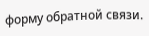форму обратной связи.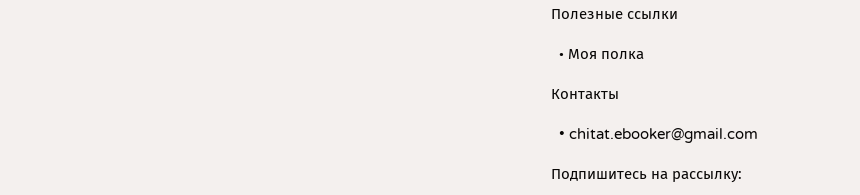Полезные ссылки

  • Моя полка

Контакты

  • chitat.ebooker@gmail.com

Подпишитесь на рассылку: